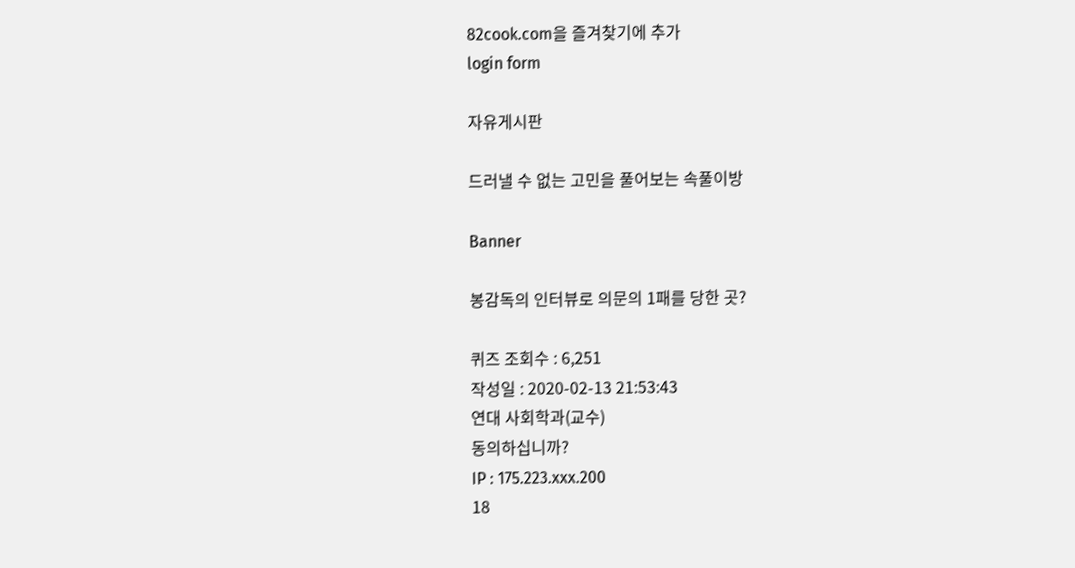82cook.com을 즐겨찾기에 추가
login form

자유게시판

드러낼 수 없는 고민을 풀어보는 속풀이방

Banner

봉감독의 인터뷰로 의문의 1패를 당한 곳?

퀴즈 조회수 : 6,251
작성일 : 2020-02-13 21:53:43
연대 사회학과(교수)
동의하십니까?
IP : 175.223.xxx.200
18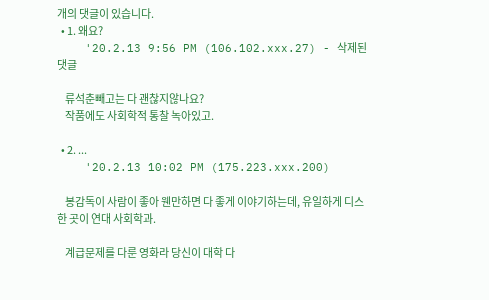개의 댓글이 있습니다.
  • 1. 왜요?
    '20.2.13 9:56 PM (106.102.xxx.27) - 삭제된댓글

    류석춘빼고는 다 괜찮지않나요?
    작품에도 사회학적 통찰 녹아있고.

  • 2. ...
    '20.2.13 10:02 PM (175.223.xxx.200)

    봉감독이 사람이 좋아 웬만하면 다 좋게 이야기하는데, 유일하게 디스한 곳이 연대 사회학과.

    계급문제를 다룬 영화라 당신이 대학 다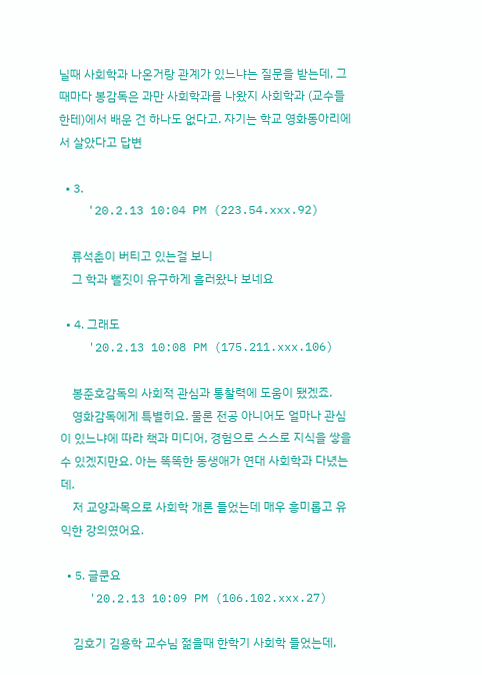닐때 사회학과 나온거랑 관계가 있느냐는 질문을 받는데, 그때마다 봉감독은 과만 사회학과를 나왔지 사회학과 (교수들한테)에서 배운 건 하나도 없다고. 자기는 학교 영화동아리에서 살았다고 답변

  • 3.
    '20.2.13 10:04 PM (223.54.xxx.92)

    류석춘이 버티고 있는걸 보니
    그 학과 뻘짓이 유구하게 흘러왔나 보네요

  • 4. 그래도
    '20.2.13 10:08 PM (175.211.xxx.106)

    봉준호감독의 사회적 관심과 통찰력에 도움이 됐겠죠.
    영화감독에게 특별히요. 물론 전공 아니어도 얼마나 관심이 있느냐에 따라 책과 미디어, 경험으로 스스로 지식을 쌓을수 있겠지만요. 아는 똑똑한 동생애가 연대 사회학과 다녔는데.
    저 교양과목으로 사회학 개론 들었는데 매우 흥미롭고 유익한 강의였어요.

  • 5. 글쿤요
    '20.2.13 10:09 PM (106.102.xxx.27)

    김호기 김용학 교수님 젊을때 한학기 사회학 들었는데,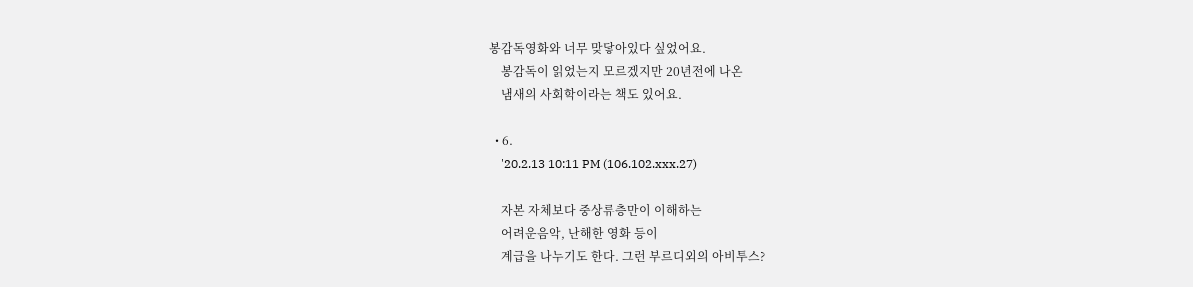봉감독영화와 너무 맞닿아있다 싶었어요.
    봉감독이 읽었는지 모르겠지만 20년전에 나온
    냄새의 사회학이라는 책도 있어요.

  • 6.
    '20.2.13 10:11 PM (106.102.xxx.27)

    자본 자체보다 중상류층만이 이해하는
    어려운음악, 난해한 영화 등이
    계급을 나누기도 한다. 그런 부르디외의 아비투스?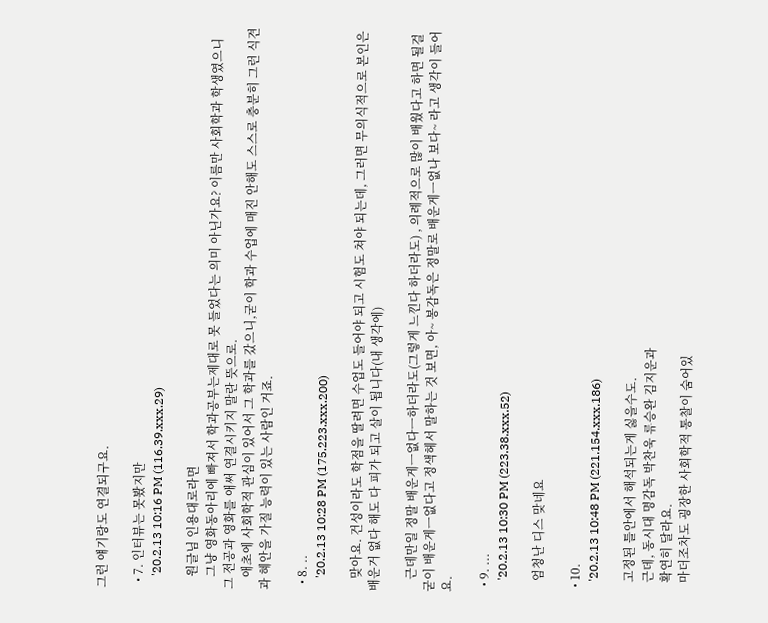그런 얘기랑도 연결되구요.

  • 7. 인터뷰는 못봤지만
    '20.2.13 10:16 PM (116.39.xxx.29)

    원글님 인용대로라면
    그냥 영화동아리에 빠져서 학과공부는제대로 못 들었다는 의미 아닌가요? 이름만 사회학과 학생였으니 그 전공과 영화를 애써 연결시키지 말란 뜻으로.
    애초에 사회학적 관심이 있어서 그 학과를 갔으니,굳이 학과 수업에 매진 안해도 스스로 충분히 그런 식견과 혜안을 가질 능력이 있는 사람인 거죠.

  • 8. ..
    '20.2.13 10:28 PM (175.223.xxx.200)

    맞아요. 건성이라도 학점을 딸려면 수업도 들어야 되고 시험도 쳐야 되는데, 그러면 무의식적으로 본인은 배운거 없다 해도 다 피가 되고 살이 됩니다(내 생각에)

    근데만일 정말 배운게ㅡ없다ㅡ하더라도(그렇게 느낀다 하더라도) , 의례적으로 많이 배웠다고 하면 될걸 굳이 배운게ㅡ없다고 정색헤서 말하는 것 보면, 아~ 봉감독은 정말로 배운게ㅡ없나 보다~ 라고 생각이 들어요.

  • 9. ...
    '20.2.13 10:30 PM (223.38.xxx.52)

    엄청난 디스 맞네요

  • 10.
    '20.2.13 10:48 PM (221.154.xxx.186)

    고정된 틀안에서 해석되는게 싫을수도.
    근데, 동시대 명감독 박찬욱 류승완 김지운과
    확연히 달라요.
    마더조차도 굉장한 사회학적 통찰이 숨어있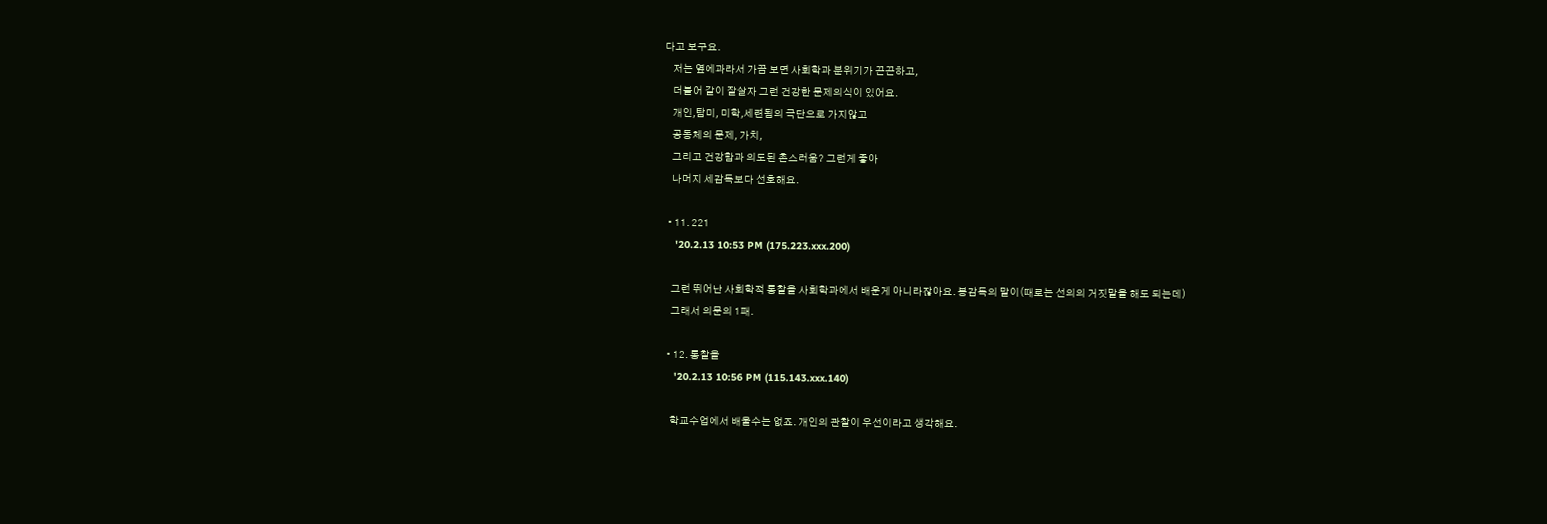다고 보구요.
    저는 옆에과라서 가끔 보면 사회학과 분위기가 끈끈하고,
    더불어 같이 잘살자 그런 건강한 문제의식이 있어요.
    개인,탐미, 미학,세련됨의 극단으로 가지않고
    공동체의 문제, 가치,
    그리고 건강함과 의도된 촌스러움? 그런게 좋아
    나머지 세감독보다 선호해요.

  • 11. 221
    '20.2.13 10:53 PM (175.223.xxx.200)

    그런 뛰어난 사회학적 통찰을 사회학과에서 배운게 아니라잖아요. 봉감독의 말이(때로는 선의의 거짓말을 해도 되는데)
    그래서 의문의 1패.

  • 12. 통찰을
    '20.2.13 10:56 PM (115.143.xxx.140)

    학교수업에서 배울수는 없죠. 개인의 관찰이 우선이라고 생각해요.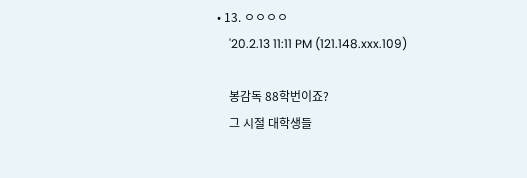• 13. ㅇㅇㅇㅇ
    '20.2.13 11:11 PM (121.148.xxx.109)

    봉감독 88학번이죠?
    그 시절 대학생들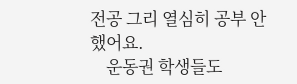전공 그리 열심히 공부 안 했어요.
    운동권 학생들도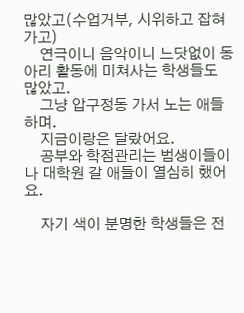많았고(수업거부, 시위하고 잡혀가고)
    연극이니 음악이니 느닷없이 동아리 활동에 미쳐사는 학생들도 많았고.
    그냥 압구정동 가서 노는 애들하며.
    지금이랑은 달랐어요.
    공부와 학점관리는 범생이들이나 대학원 갈 애들이 열심히 했어요.

    자기 색이 분명한 학생들은 전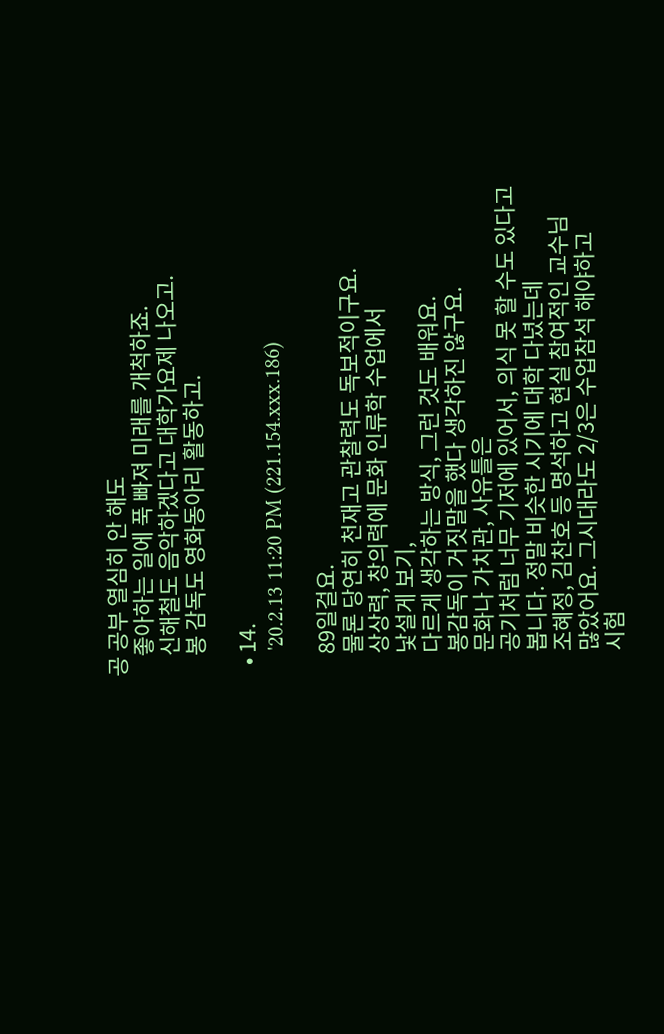공 공부 열심히 안 해도
    좋아하는 일에 푹 빠져 미래를 개척하죠.
    신해철도 음악하겠다고 대학가요제 나오고.
    봉 감독도 영화동아리 활동하고.

  • 14.
    '20.2.13 11:20 PM (221.154.xxx.186)

    89일걸요.
    물론 당연히 천재고 관찰력도 독보적이구요.
    상상력, 창의력에 문화 인류학 수업에서
    낯설게 보기,
    다르게 생각하는 방식, 그런 것도 배워요.
    봉감독이 거짓말을 했다 생각하진 않구요.
    문화나 가치관, 사유틀은
    공기처럼 너무 기저에 있어서, 의식 못 할 수도 있다고
    봅니다. 정말 비슷한 시기에 대학 다녔는데
    조혜정, 김찬호 등 명석하고 현실 참여적인 교수님
    많았어요. 그시대라도 2/3은 수업참석 해야하고
    시험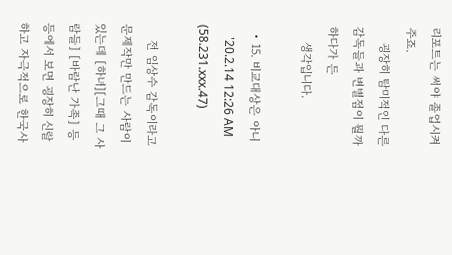리포트는 써야 졸업시켜 주죠.
    굉장히 탐미적인 다른 감독들과 변별점이 뭘까하다가 든
    생각입니다.

  • 15. 비교대상은 아니
    '20.2.14 12:26 AM (58.231.xxx.47)

    전 임상수 감독이라고 문제작만 만드는 사람이 있는데 [하녀][그때 그 사람들] [바람난 가족] 등등에서 보면 굉장히 신랄하고 자극적으로 한국사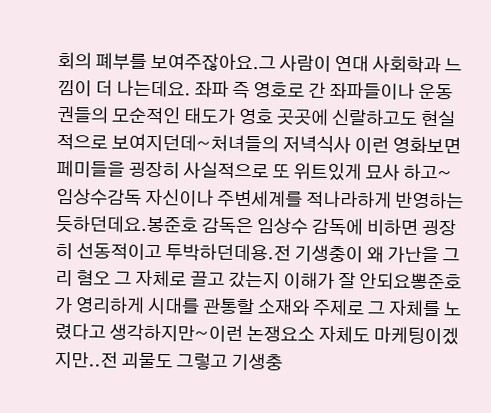회의 폐부를 보여주잖아요.그 사람이 연대 사회학과 느낌이 더 나는데요. 좌파 즉 영호로 간 좌파들이나 운동권들의 모순적인 태도가 영호 곳곳에 신랄하고도 현실적으로 보여지던데~처녀들의 저녁식사 이런 영화보면 페미들을 굉장히 사실적으로 또 위트있게 묘사 하고~임상수감독 자신이나 주변세계를 적나라하게 반영하는 듯하던데요.봉준호 감독은 임상수 감독에 비하면 굉장히 선동적이고 투박하던데용.전 기생충이 왜 가난을 그리 혐오 그 자체로 끌고 갔는지 이해가 잘 안되요뽕준호가 영리하게 시대를 관통할 소재와 주제로 그 자체를 노렸다고 생각하지만~이런 논쟁요소 자체도 마케팅이겠지만..전 괴물도 그렇고 기생충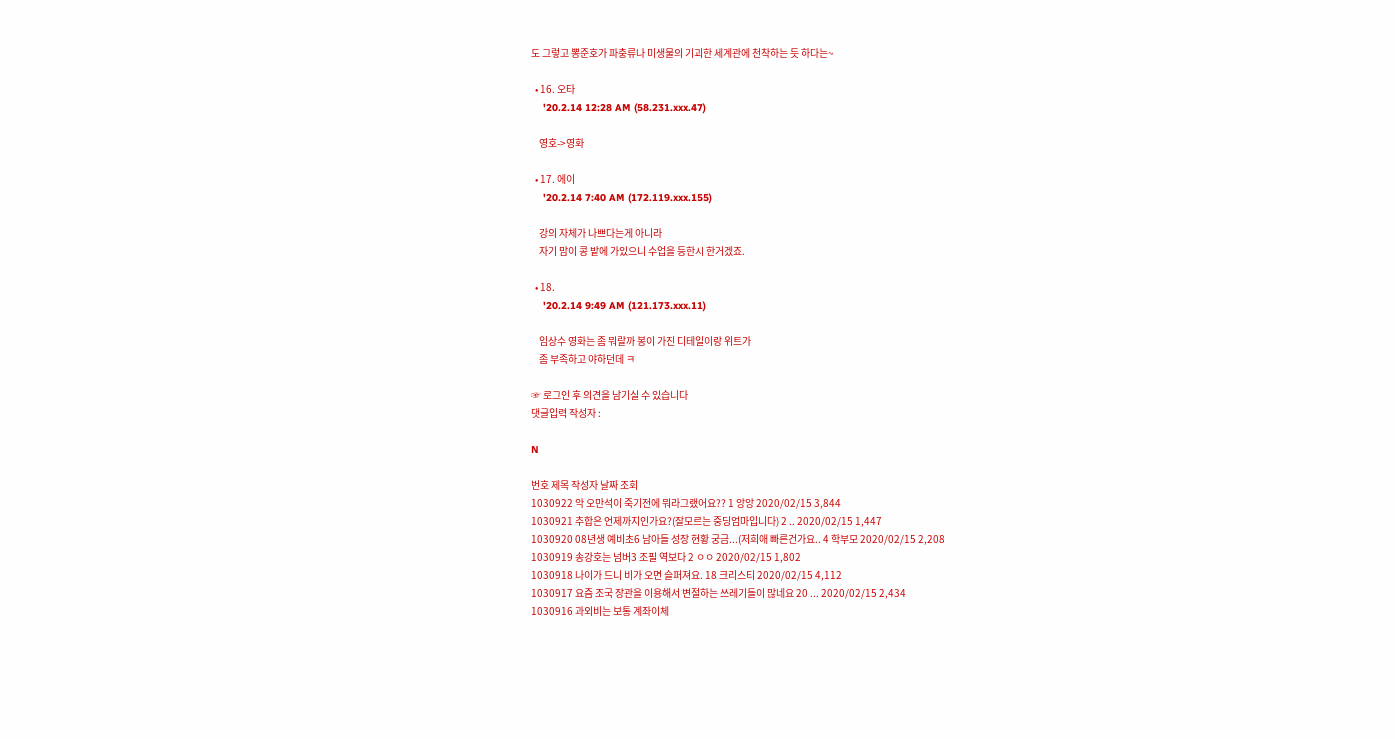도 그렇고 뽕준호가 파충류나 미생물의 기괴한 세계관에 천착하는 듯 하다는~

  • 16. 오타
    '20.2.14 12:28 AM (58.231.xxx.47)

    영호->영화

  • 17. 에이
    '20.2.14 7:40 AM (172.119.xxx.155)

    강의 자체가 나쁘다는게 아니라
    자기 맘이 콩 밭에 가있으니 수업을 등한시 한거겠죠.

  • 18.
    '20.2.14 9:49 AM (121.173.xxx.11)

    임상수 영화는 좀 뭐랄까 봉이 가진 디테일이랑 위트가
    좀 부족하고 야하던데 ㅋ

☞ 로그인 후 의견을 남기실 수 있습니다
댓글입력 작성자 :

N

번호 제목 작성자 날짜 조회
1030922 악 오만석이 죽기전에 뭐라그랬어요?? 1 앙앙 2020/02/15 3,844
1030921 추합은 언제까지인가요?(잘모르는 중딩엄마입니다) 2 .. 2020/02/15 1,447
1030920 08년생 예비초6 남아들 성장 현황 궁금...(저희애 빠른건가요.. 4 학부모 2020/02/15 2,208
1030919 송강호는 넘버3 조필 역보다 2 ㅇㅇ 2020/02/15 1,802
1030918 나이가 드니 비가 오면 슬퍼져요. 18 크리스티 2020/02/15 4,112
1030917 요즘 조국 장관을 이용해서 변절하는 쓰레기들이 많네요 20 ... 2020/02/15 2,434
1030916 과외비는 보통 계좌이체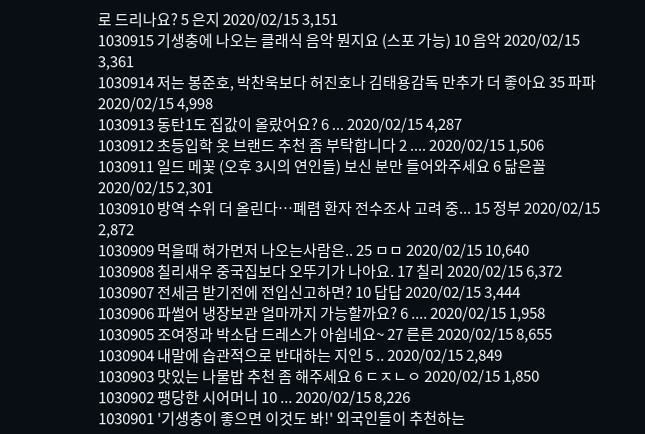로 드리나요? 5 은지 2020/02/15 3,151
1030915 기생충에 나오는 클래식 음악 뭔지요 (스포 가능) 10 음악 2020/02/15 3,361
1030914 저는 봉준호, 박찬욱보다 허진호나 김태용감독 만추가 더 좋아요 35 파파 2020/02/15 4,998
1030913 동탄1도 집값이 올랐어요? 6 ... 2020/02/15 4,287
1030912 초등입학 옷 브랜드 추천 좀 부탁합니다 2 .... 2020/02/15 1,506
1030911 일드 메꽃 (오후 3시의 연인들) 보신 분만 들어와주세요 6 닮은꼴 2020/02/15 2,301
1030910 방역 수위 더 올린다…폐렴 환자 전수조사 고려 중... 15 정부 2020/02/15 2,872
1030909 먹을때 혀가먼저 나오는사람은.. 25 ㅁㅁ 2020/02/15 10,640
1030908 칠리새우 중국집보다 오뚜기가 나아요. 17 칠리 2020/02/15 6,372
1030907 전세금 받기전에 전입신고하면? 10 답답 2020/02/15 3,444
1030906 파썰어 냉장보관 얼마까지 가능할까요? 6 .... 2020/02/15 1,958
1030905 조여정과 박소담 드레스가 아쉽네요~ 27 른른 2020/02/15 8,655
1030904 내말에 습관적으로 반대하는 지인 5 .. 2020/02/15 2,849
1030903 맛있는 나물밥 추천 좀 해주세요 6 ㄷㅈㄴㅇ 2020/02/15 1,850
1030902 팽당한 시어머니 10 ... 2020/02/15 8,226
1030901 '기생충이 좋으면 이것도 봐!' 외국인들이 추천하는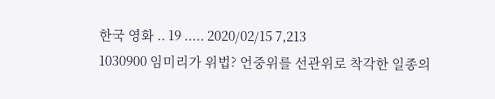한국 영화 .. 19 ..... 2020/02/15 7,213
1030900 임미리가 위법? 언중위를 선관위로 착각한 일종의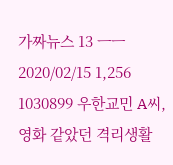가짜뉴스 13 ㅡㅡ 2020/02/15 1,256
1030899 우한교민 A씨, 영화 같았던 격리생활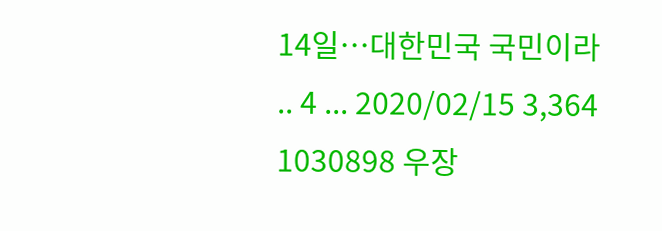14일…대한민국 국민이라 .. 4 ... 2020/02/15 3,364
1030898 우장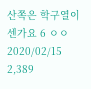산쪽은 학구열이 센가요 6 ㅇㅇ 2020/02/15 2,389